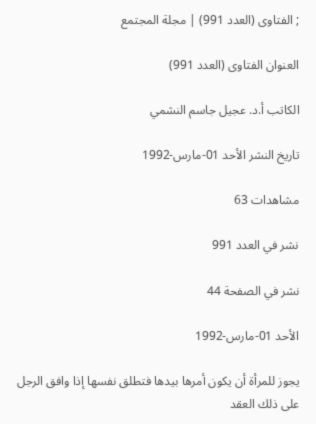; الفتاوى (العدد 991) | مجلة المجتمع

العنوان الفتاوى (العدد 991)

الكاتب أ.د. عجيل جاسم النشمي

تاريخ النشر الأحد 01-مارس-1992

مشاهدات 63

نشر في العدد 991

نشر في الصفحة 44

الأحد 01-مارس-1992

يجوز للمرأة أن يكون أمرها بيدها فتطلق نفسها إذا وافق الرجل على ذلك العقد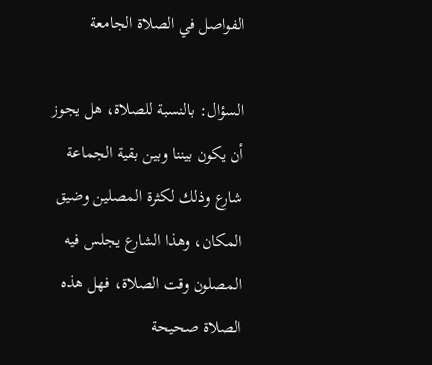الفواصل في الصلاة الجامعة

السؤال: بالنسبة للصلاة، هل يجوز أن يكون بيننا وبين بقية الجماعة شارع وذلك لكثرة المصلين وضيق المكان، وهذا الشارع يجلس فيه المصلون وقت الصلاة، فهل هذه الصلاة صحيحة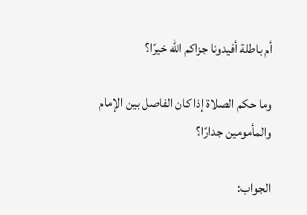أم باطلة أفيدونا جزاكم الله خيرًا؟

وما حكم الصلاة إذا كان الفاصل بين الإمام والمأمومين جدارًا؟

الجواب: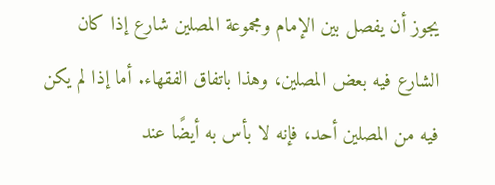يجوز أن يفصل بين الإمام ومجموعة المصلين شارع إذا كان الشارع فيه بعض المصلين، وهذا باتفاق الفقهاء. أما إذا لم يكن فيه من المصلين أحد، فإنه لا بأس به أيضًا عند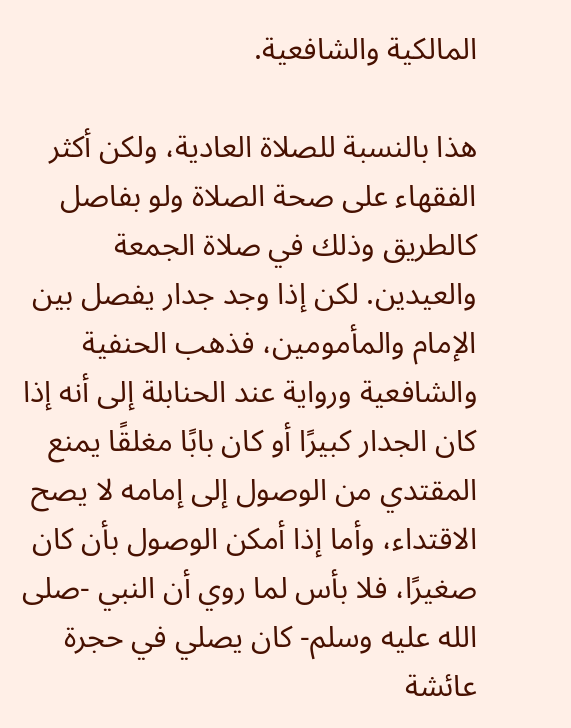المالكية والشافعية.

هذا بالنسبة للصلاة العادية، ولكن أكثر الفقهاء على صحة الصلاة ولو بفاصل كالطريق وذلك في صلاة الجمعة والعيدين. لكن إذا وجد جدار يفصل بين الإمام والمأمومين، فذهب الحنفية والشافعية ورواية عند الحنابلة إلى أنه إذا كان الجدار كبيرًا أو كان بابًا مغلقًا يمنع المقتدي من الوصول إلى إمامه لا يصح الاقتداء، وأما إذا أمكن الوصول بأن كان صغيرًا، فلا بأس لما روي أن النبي -صلى الله عليه وسلم- كان يصلي في حجرة عائشة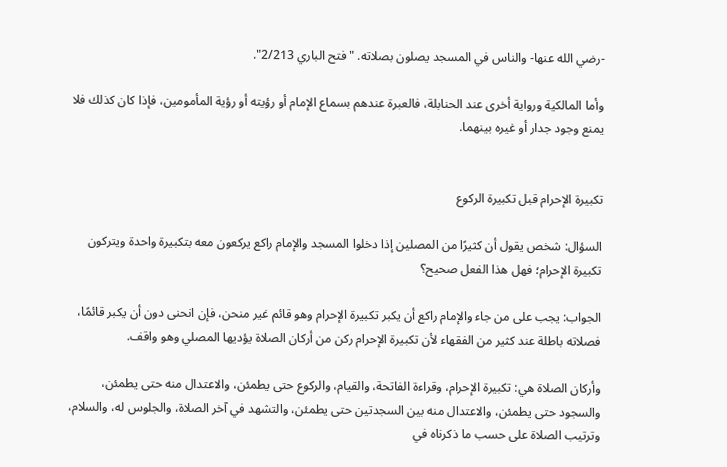-رضي الله عنها- والناس في المسجد يصلون بصلاته. "فتح الباري 2/213".

وأما المالكية ورواية أخرى عند الحنابلة، فالعبرة عندهم بسماع الإمام أو رؤيته أو رؤية المأمومين، فإذا كان كذلك فلا يمنع وجود جدار أو غيره بينهما.


تكبيرة الإحرام قبل تكبيرة الركوع

السؤال: شخص يقول أن كثيرًا من المصلين إذا دخلوا المسجد والإمام راكع يركعون معه بتكبيرة واحدة ويتركون تكبيرة الإحرام؛ فهل هذا الفعل صحيح؟

الجواب: يجب على من جاء والإمام راكع أن يكبر تكبيرة الإحرام وهو قائم غير منحن، فإن انحنى دون أن يكبر قائمًا، فصلاته باطلة عند كثير من الفقهاء لأن تكبيرة الإحرام ركن من أركان الصلاة يؤديها المصلي وهو واقف.

وأركان الصلاة هي: تكبيرة الإحرام، وقراءة الفاتحة، والقيام، والركوع حتى يطمئن، والاعتدال منه حتى يطمئن، والسجود حتى يطمئن، والاعتدال منه بين السجدتين حتى يطمئن، والتشهد في آخر الصلاة، والجلوس له، والسلام، وترتيب الصلاة على حسب ما ذكرناه في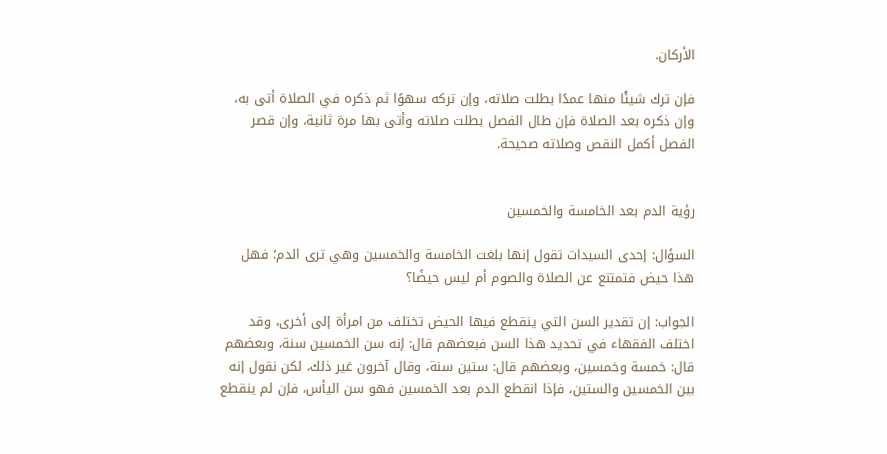الأركان.

فإن ترك شيئًا منها عمدًا بطلت صلاته، وإن تركه سهوًا ثم ذكره في الصلاة أتى به، وإن ذكره بعد الصلاة فإن طال الفصل بطلت صلاته وأتى بها مرة ثانية، وإن قصر الفصل أكمل النقص وصلاته صحيحة.


رؤية الدم بعد الخامسة والخمسين

السؤال: إحدى السيدات تقول إنها بلغت الخامسة والخمسين وهي ترى الدم؛ فهل هذا حيض فتمتنع عن الصلاة والصوم أم ليس حيضًا؟

الجواب: إن تقدير السن التي ينقطع فيها الحيض تختلف من امرأة إلى أخرى، وقد اختلف الفقهاء في تحديد هذا السن فبعضهم قال: إنه سن الخمسين سنة، وبعضهم قال: خمسة وخمسين، وبعضهم قال: ستين سنة، وقال آخرون غير ذلك، لكن نقول إنه بين الخمسين والستين، فإذا انقطع الدم بعد الخمسين فهو سن اليأس، فإن لم ينقطع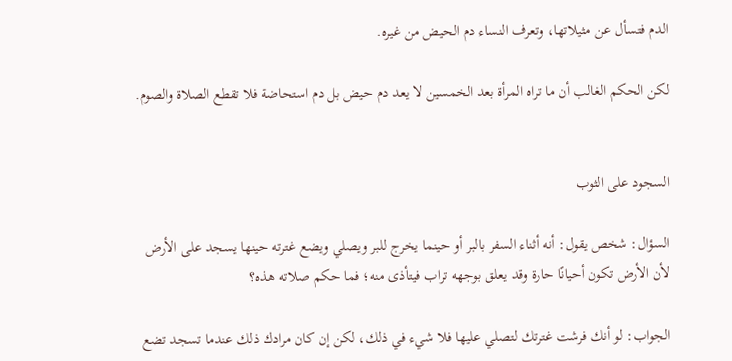الدم فتسأل عن مثيلاتها، وتعرف النساء دم الحيض من غيره.

لكن الحكم الغالب أن ما تراه المرأة بعد الخمسين لا يعد دم حيض بل دم استحاضة فلا تقطع الصلاة والصوم.


السجود على الثوب

السؤال: شخص يقول: أنه أثناء السفر بالبر أو حينما يخرج للبر ويصلي ويضع غترته حينها يسجد على الأرض لأن الأرض تكون أحيانًا حارة وقد يعلق بوجهه تراب فيتأذى منه؛ فما حكم صلاته هذه؟

الجواب: لو أنك فرشت غترتك لتصلي عليها فلا شيء في ذلك، لكن إن كان مرادك ذلك عندما تسجد تضع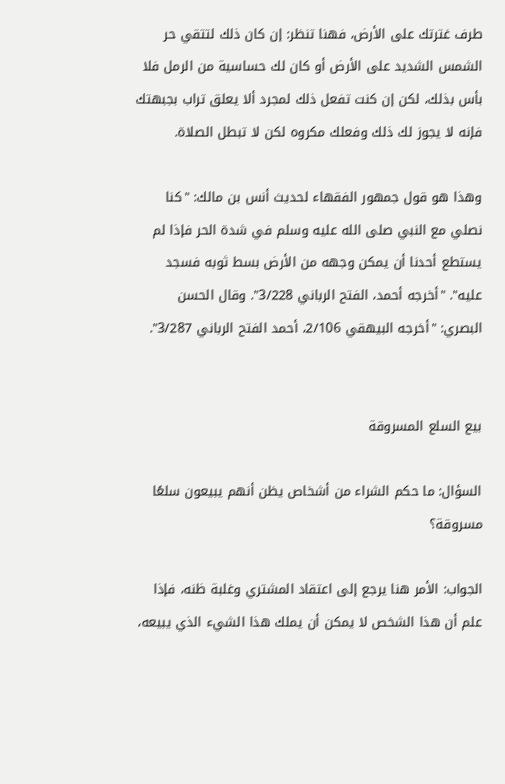طرف غترتك على الأرض، فهنا تنظر: إن كان ذلك لتتقي حر الشمس الشديد على الأرض أو كان لك حساسية من الرمل فلا بأس بذلك، لكن إن كنت تفعل ذلك لمجرد ألا يعلق تراب بجبهتك فإنه لا يجوز لك ذلك وفعلك مكروه لكن لا تبطل الصلاة.

وهذا هو قول جمهور الفقهاء لحديث أنس بن مالك: "كنا نصلي مع النبي صلى الله عليه وسلم في شدة الحر فإذا لم يستطع أحدنا أن يمكن وجهه من الأرض بسط ثوبه فسجد عليه". "أخرجه أحمد، الفتح الرباني 3/228". وقال الحسن البصري: "أخرجه البيهقي 2/106، أحمد الفتح الرباني 3/287".


بيع السلع المسروقة

السؤال: ما حكم الشراء من أشخاص يظن أنهم يبيعون سلعًا مسروقة؟

الجواب: الأمر هنا يرجع إلى اعتقاد المشتري وغلبة ظنه، فإذا علم أن هذا الشخص لا يمكن أن يملك هذا الشيء الذي يبيعه،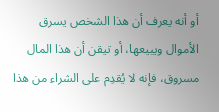أو أنه يعرف أن هذا الشخص يسرق الأموال ويبيعها، أو تيقن أن هذا المال مسروق، فإنه لا يُقدِم على الشراء من هذا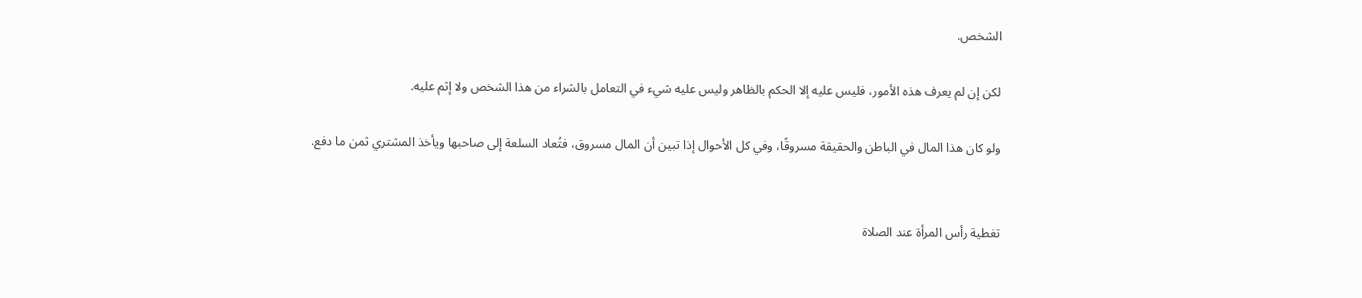الشخص.

لكن إن لم يعرف هذه الأمور، فليس عليه إلا الحكم بالظاهر وليس عليه شيء في التعامل بالشراء من هذا الشخص ولا إثم عليه.

ولو كان هذا المال في الباطن والحقيقة مسروقًا، وفي كل الأحوال إذا تبين أن المال مسروق، فتُعاد السلعة إلى صاحبها ويأخذ المشتري ثمن ما دفع.


تغطية رأس المرأة عند الصلاة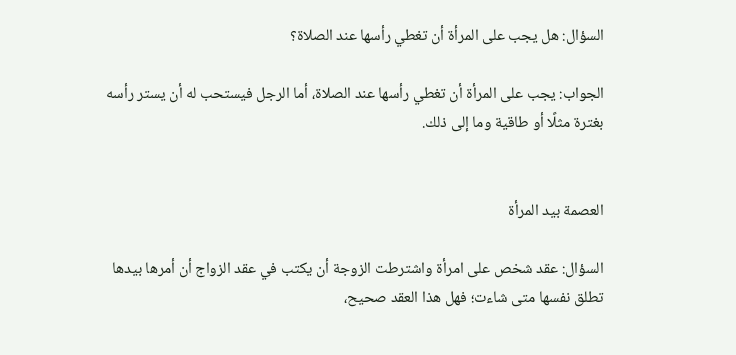السؤال: هل يجب على المرأة أن تغطي رأسها عند الصلاة؟

الجواب: يجب على المرأة أن تغطي رأسها عند الصلاة، أما الرجل فيستحب له أن يستر رأسه بغترة مثلًا أو طاقية وما إلى ذلك.


العصمة بيد المرأة

السؤال: عقد شخص على امرأة واشترطت الزوجة أن يكتب في عقد الزواج أن أمرها بيدها تطلق نفسها متى شاءت؛ فهل هذا العقد صحيح،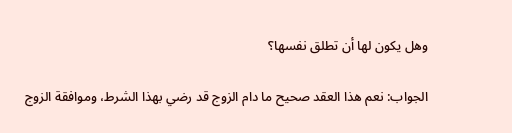وهل يكون لها أن تطلق نفسها؟

الجواب: نعم هذا العقد صحيح ما دام الزوج قد رضي بهذا الشرط، وموافقة الزوج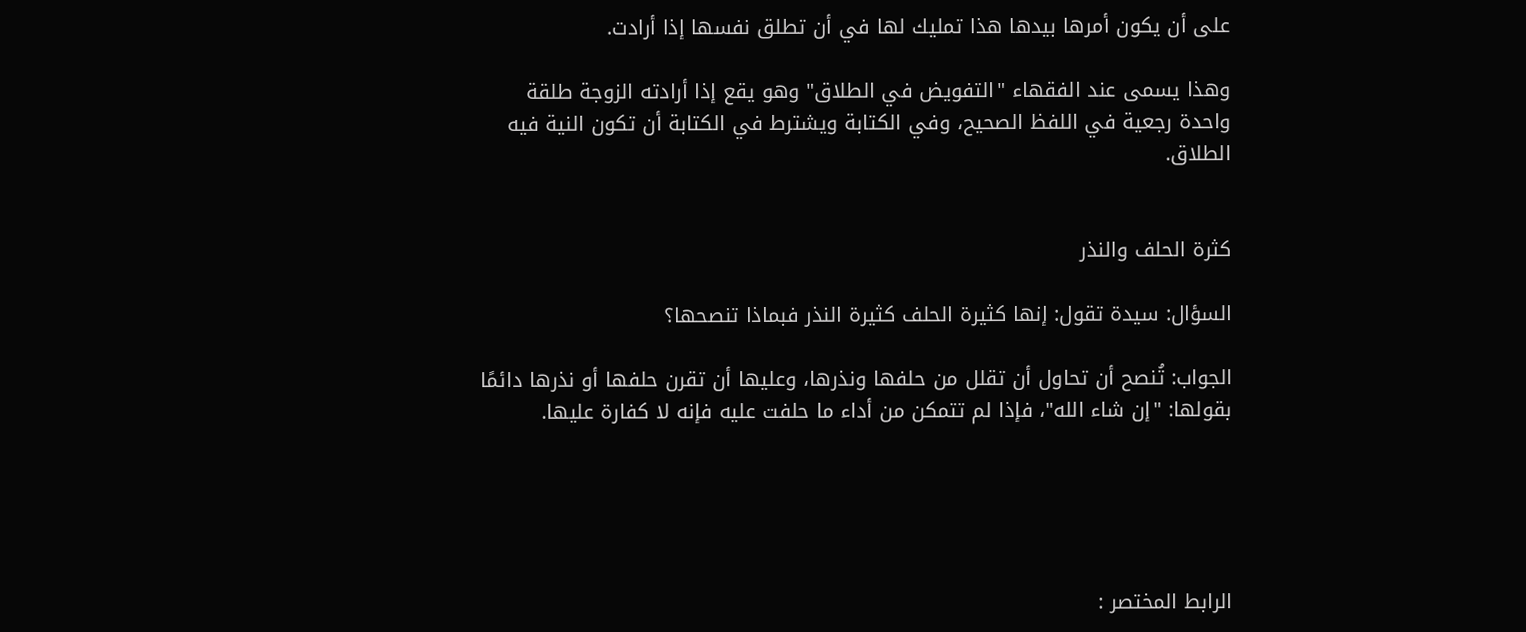على أن يكون أمرها بيدها هذا تمليك لها في أن تطلق نفسها إذا أرادت.

وهذا يسمى عند الفقهاء "التفويض في الطلاق" وهو يقع إذا أرادته الزوجة طلقة واحدة رجعية في اللفظ الصحيح، وفي الكتابة ويشترط في الكتابة أن تكون النية فيه الطلاق.


كثرة الحلف والنذر

السؤال: سيدة تقول: إنها كثيرة الحلف كثيرة النذر فبماذا تنصحها؟

الجواب: تُنصح أن تحاول أن تقلل من حلفها ونذرها، وعليها أن تقرن حلفها أو نذرها دائمًا بقولها: "إن شاء الله"، فإذا لم تتمكن من أداء ما حلفت عليه فإنه لا كفارة عليها.





الرابط المختصر :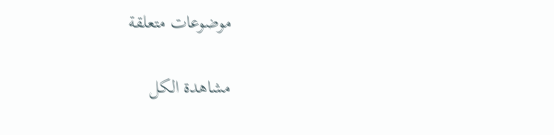موضوعات متعلقة

مشاهدة الكل